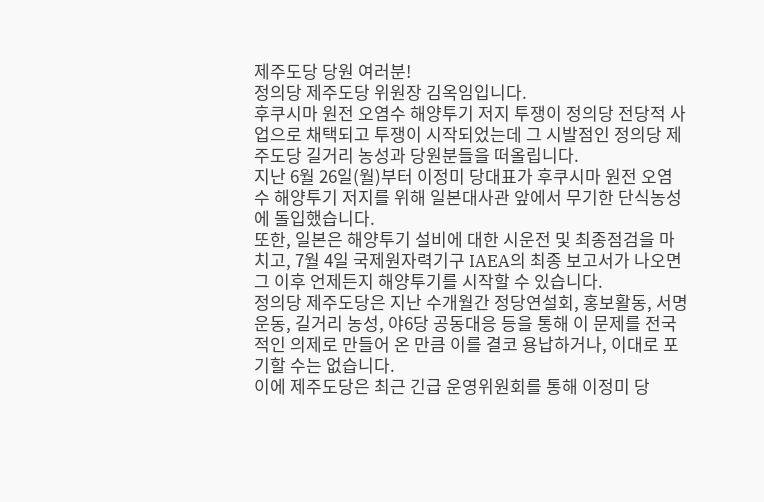제주도당 당원 여러분!
정의당 제주도당 위원장 김옥임입니다.
후쿠시마 원전 오염수 해양투기 저지 투쟁이 정의당 전당적 사업으로 채택되고 투쟁이 시작되었는데 그 시발점인 정의당 제주도당 길거리 농성과 당원분들을 떠올립니다.
지난 6월 26일(월)부터 이정미 당대표가 후쿠시마 원전 오염수 해양투기 저지를 위해 일본대사관 앞에서 무기한 단식농성에 돌입했습니다.
또한, 일본은 해양투기 설비에 대한 시운전 및 최종점검을 마치고, 7월 4일 국제원자력기구 IAEA의 최종 보고서가 나오면 그 이후 언제든지 해양투기를 시작할 수 있습니다.
정의당 제주도당은 지난 수개월간 정당연설회, 홍보활동, 서명운동, 길거리 농성, 야6당 공동대응 등을 통해 이 문제를 전국적인 의제로 만들어 온 만큼 이를 결코 용납하거나, 이대로 포기할 수는 없습니다.
이에 제주도당은 최근 긴급 운영위원회를 통해 이정미 당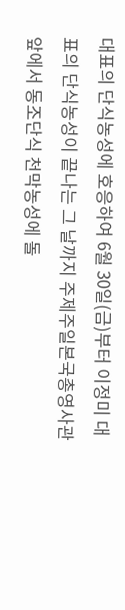대표의 단식농성에 호응하여 6월 30일(금)부터 이정미 대표의 단식농성이 끝나는 그 날까지 주제주일본국총영사관 앞에서 동조단식 천막농성에 돌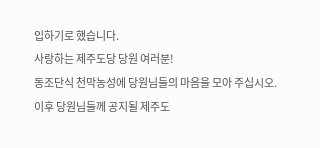입하기로 했습니다.
사랑하는 제주도당 당원 여러분!
동조단식 천막농성에 당원님들의 마음을 모아 주십시오.
이후 당원님들께 공지될 제주도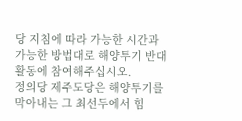당 지침에 따라 가능한 시간과 가능한 방법대로 해양투기 반대활동에 참여해주십시오.
정의당 제주도당은 해양투기를 막아내는 그 최선두에서 힘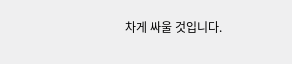차게 싸울 것입니다.